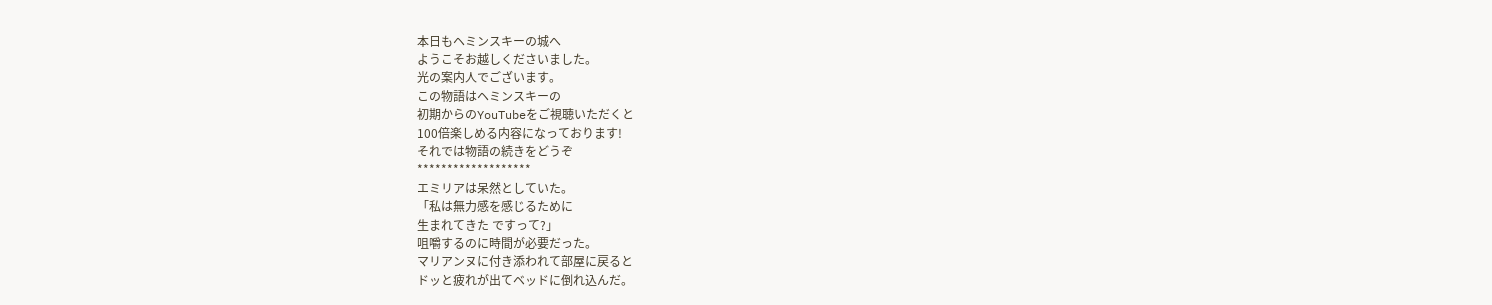本日もヘミンスキーの城へ
ようこそお越しくださいました。
光の案内人でございます。
この物語はヘミンスキーの
初期からのYouTubeをご視聴いただくと
100倍楽しめる内容になっております!
それでは物語の続きをどうぞ
*******************
エミリアは呆然としていた。
「私は無力感を感じるために
生まれてきた ですって?」
咀嚼するのに時間が必要だった。
マリアンヌに付き添われて部屋に戻ると
ドッと疲れが出てベッドに倒れ込んだ。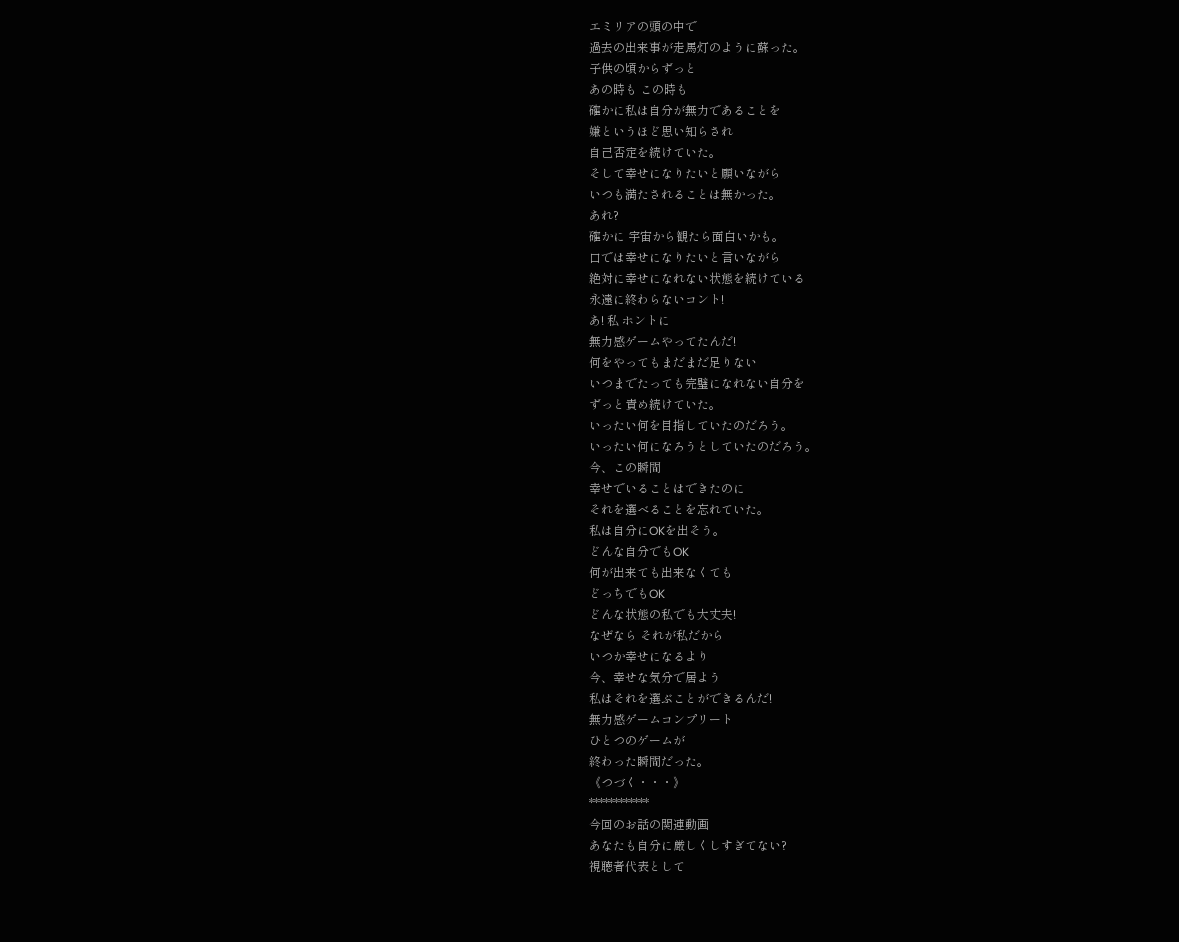エミリアの頭の中で
過去の出来事が走馬灯のように蘇った。
子供の頃からずっと
あの時も この時も
確かに私は自分が無力であることを
嫌というほど思い知らされ
自己否定を続けていた。
そして幸せになりたいと願いながら
いつも満たされることは無かった。
あれ?
確かに 宇宙から観たら面白いかも。
口では幸せになりたいと言いながら
絶対に幸せになれない状態を続けている
永遠に終わらないコント!
あ! 私 ホントに
無力感ゲームやってたんだ!
何をやってもまだまだ足りない
いつまでたっても完璧になれない自分を
ずっと責め続けていた。
いったい何を目指していたのだろう。
いったい何になろうとしていたのだろう。
今、この瞬間
幸せでいることはできたのに
それを選べることを忘れていた。
私は自分にOKを出そう。
どんな自分でもOK
何が出来ても出来なくても
どっちでもOK
どんな状態の私でも大丈夫!
なぜなら それが私だから
いつか幸せになるより
今、幸せな気分で居よう
私はそれを選ぶことができるんだ!
無力感ゲームコンプリート
ひとつのゲームが
終わった瞬間だった。
《つづく・・・》
************
今回のお話の関連動画
あなたも自分に厳しくしすぎてない?
視聴者代表として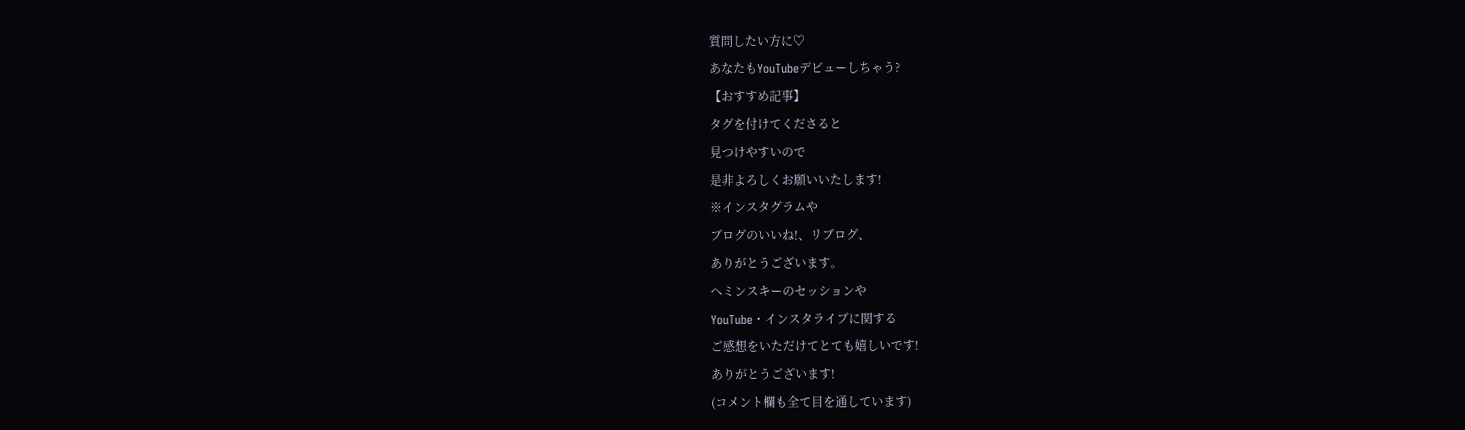質問したい方に♡
あなたもYouTubeデビューしちゃう?
【おすすめ記事】
タグを付けてくださると
見つけやすいので
是非よろしくお願いいたします!
※インスタグラムや
ブログのいいね!、リブログ、
ありがとうございます。
へミンスキーのセッションや
YouTube・インスタライブに関する
ご感想をいただけてとても嬉しいです!
ありがとうございます!
(コメント欄も全て目を通しています)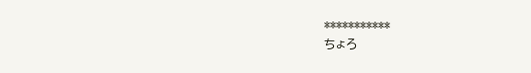***********
ちょろ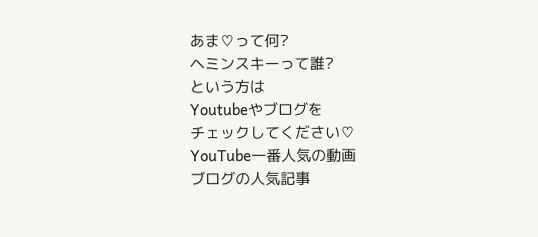あま♡って何?
ヘミンスキーって誰?
という方は
Youtubeやブログを
チェックしてください♡
YouTube一番人気の動画
ブログの人気記事